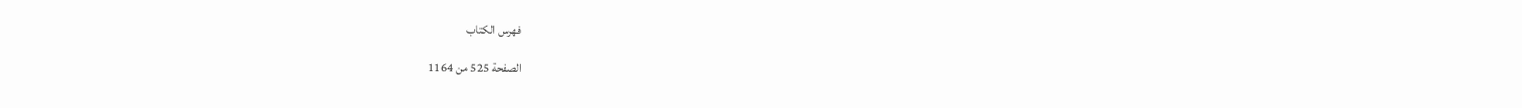فهرس الكتاب

الصفحة 525 من 1164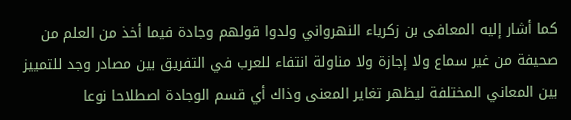كما أشار إليه المعافى بن زكرياء النهرواني ولدوا قولهم وجادة فيما أخذ من العلم من صحيفة من غير سماع ولا إجازة ولا مناولة انتفاء للعرب في التفريق بين مصادر وجد للتمييز بين المعاني المختلفة ليظهر تغاير المعنى وذاك أي قسم الوجادة اصطلاحا نوعا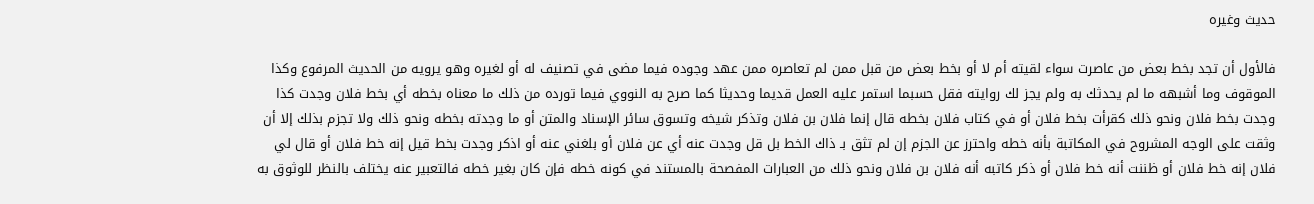حديث وغيره

فالأول أن تجد بخط بعض من عاصرت سواء لقيته أم لا أو بخط بعض من قبل ممن لم تعاصره ممن عهد وجوده فيما مضى في تصنيف له أو لغيره وهو يرويه من الحديث المرفوع وكذا الموقوف وما أشبهه ما لم يحدثك به ولم يجز لك روايته فقل حسبما استمر عليه العمل قديما وحديثا كما صرح به النووي فيما تورده من ذلك ما معناه بخطه أي بخط فلان وجدت كذا وجدت بخط فلان ونحو ذلك كقرأت بخط فلان أو في كتاب فلان بخطه قال إنما فلان بن فلان وتذكر شيخه وتسوق سائر الإسناد والمتن أو ما وجدته بخطه ونحو ذلك ولا تجزم بذلك إلا أن وثقت على الوجه المشروح في المكاتبة بأنه خطه واحترز عن الجزم إن لم تثق بـ ذاك الخط بل قل وجدت عنه أي عن فلان أو بلغني عنه أو اذكر وجدت بخط قيل إنه خط فلان أو قال لي فلان إنه خط فلان أو ظننت أنه خط فلان أو ذكر كاتبه أنه فلان بن فلان ونحو ذلك من العبارات المفصحة بالمستند في كونه خطه فإن كان بغير خطه فالتعبير عنه يختلف بالنظر للوثوق به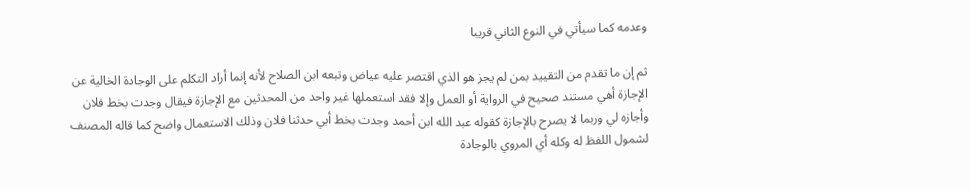وعدمه كما سيأتي في النوع الثاني قريبا

ثم إن ما تقدم من التقييد بمن لم يجز هو الذي اقتصر عليه عياض وتبعه ابن الصلاح لأنه إنما أراد التكلم على الوجادة الخالية عن الإجازة أهي مستند صحيح في الرواية أو العمل وإلا فقد استعملها غير واحد من المحدثين مع الإجازة فيقال وجدت بخط فلان وأجازه لي وربما لا يصرح بالإجازة كقوله عبد الله ابن أحمد وجدت بخط أبي حدثنا فلان وذلك الاستعمال واضح كما قاله المصنف لشمول اللفظ له وكله أي المروي بالوجادة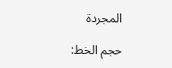المجردة

حجم الخط: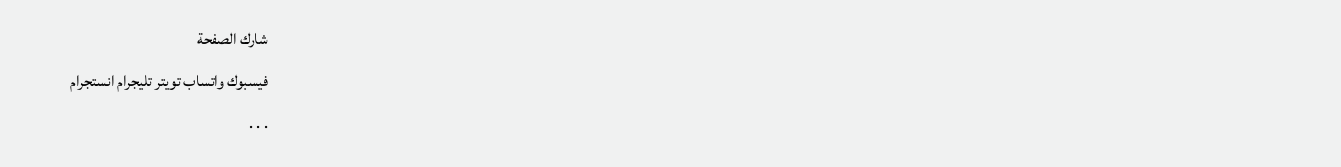شارك الصفحة
فيسبوك واتساب تويتر تليجرام انستجرام
. . .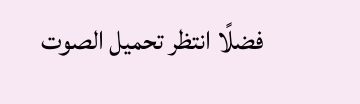فضلًا انتظر تحميل الصوت